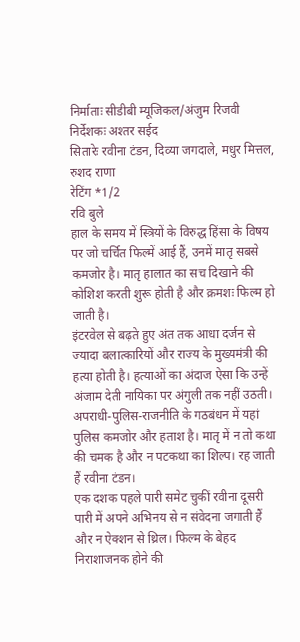निर्माताः सीडीबी म्यूजिकल/अंजुम रिजवी
निर्देशकः अश्तर सईद
सितारेः रवीना टंडन, दिव्या जगदाले, मधुर मित्तल, रुशद राणा
रेटिंग *1/2
रवि बुले
हाल के समय में स्त्रियों के विरुद्ध हिंसा के विषय पर जो चर्चित फिल्में आई हैं, उनमें मातृ सबसे कमजोर है। मातृ हालात का सच दिखाने की कोशिश करती शुरू होती है और क्रमशः फिल्म हो जाती है।
इंटरवेल से बढ़ते हुए अंत तक आधा दर्जन से ज्यादा बलात्कारियों और राज्य के मुख्यमंत्री की हत्या होती है। हत्याओं का अंदाज ऐसा कि उन्हें अंजाम देती नायिका पर अंगुली तक नहीं उठती। अपराधी-पुलिस-राजनीति के गठबंधन में यहां पुलिस कमजोर और हताश है। मातृ में न तो कथा की चमक है और न पटकथा का शिल्प। रह जाती हैं रवीना टंडन।
एक दशक पहले पारी समेट चुकीं रवीना दूसरी पारी में अपने अभिनय से न संवेदना जगाती हैं और न ऐक्शन से थ्रिल। फिल्म के बेहद निराशाजनक होने की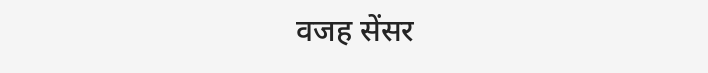वजह सेंसर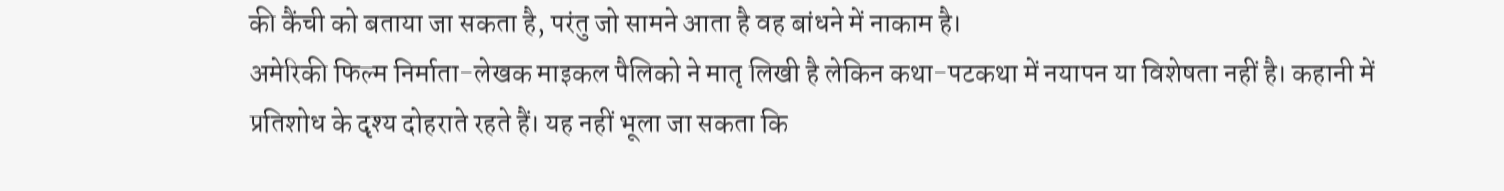की कैंची को बताया जा सकता है, परंतु जो सामने आता है वह बांधने में नाकाम है।
अमेरिकी फिल्म निर्माता-लेखक माइकल पैलिको ने मातृ लिखी है लेकिन कथा-पटकथा में नयापन या विशेषता नहीं है। कहानी में प्रतिशोध के दृश्य दोहराते रहते हैं। यह नहीं भूला जा सकता कि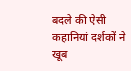बदले की ऐसी कहानियां दर्शकों ने खूब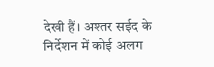देखी हैं। अश्तर सईद के निर्देशन में कोई अलग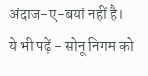अंदाज-ए-बयां नहीं है।
ये भी पढ़ें - सोनू निगम को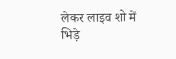लेकर लाइव शो में भिड़े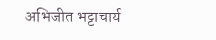अभिजीत भट्टाचार्य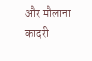और मौलाना कादरी